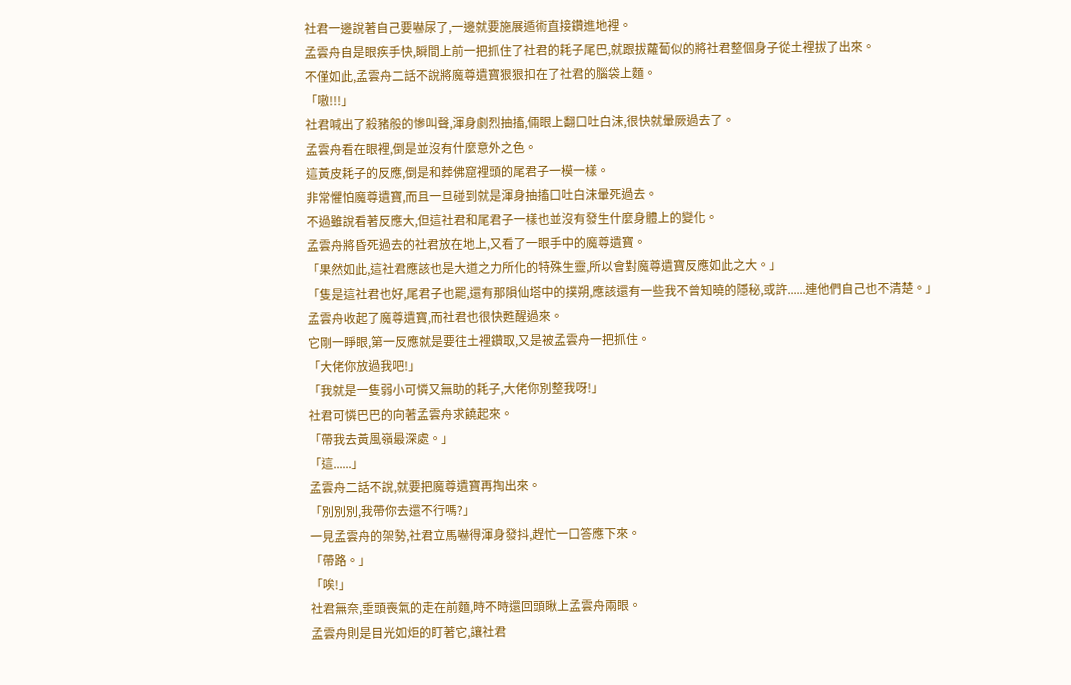社君一邊說著自己要嚇尿了,一邊就要施展遁術直接鑽進地裡。
孟雲舟自是眼疾手快,瞬間上前一把抓住了社君的耗子尾巴,就跟拔蘿蔔似的將社君整個身子從土裡拔了出來。
不僅如此,孟雲舟二話不說將魔尊遺寶狠狠扣在了社君的腦袋上麵。
「嗷!!!」
社君喊出了殺豬般的慘叫聲,渾身劇烈抽搐,倆眼上翻口吐白沫,很快就暈厥過去了。
孟雲舟看在眼裡,倒是並沒有什麼意外之色。
這黃皮耗子的反應,倒是和葬佛窟裡頭的尾君子一模一樣。
非常懼怕魔尊遺寶,而且一旦碰到就是渾身抽搐口吐白沫暈死過去。
不過雖說看著反應大,但這社君和尾君子一樣也並沒有發生什麼身體上的變化。
孟雲舟將昏死過去的社君放在地上,又看了一眼手中的魔尊遺寶。
「果然如此,這社君應該也是大道之力所化的特殊生靈,所以會對魔尊遺寶反應如此之大。」
「隻是這社君也好,尾君子也罷,還有那隕仙塔中的撲朔,應該還有一些我不曾知曉的隱秘,或許......連他們自己也不清楚。」
孟雲舟收起了魔尊遺寶,而社君也很快甦醒過來。
它剛一睜眼,第一反應就是要往土裡鑽取,又是被孟雲舟一把抓住。
「大佬你放過我吧!」
「我就是一隻弱小可憐又無助的耗子,大佬你別整我呀!」
社君可憐巴巴的向著孟雲舟求饒起來。
「帶我去黃風嶺最深處。」
「這......」
孟雲舟二話不說,就要把魔尊遺寶再掏出來。
「別別別,我帶你去還不行嗎?」
一見孟雲舟的架勢,社君立馬嚇得渾身發抖,趕忙一口答應下來。
「帶路。」
「唉!」
社君無奈,垂頭喪氣的走在前麵,時不時還回頭瞅上孟雲舟兩眼。
孟雲舟則是目光如炬的盯著它,讓社君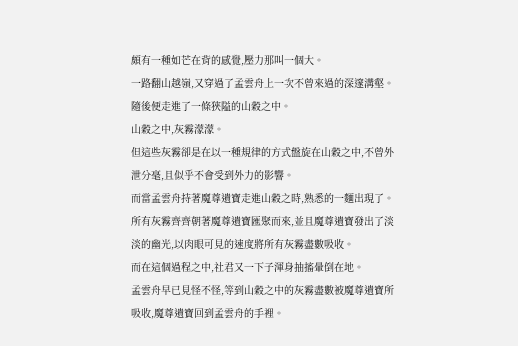頗有一種如芒在背的感覺,壓力那叫一個大。
一路翻山越嶺,又穿過了孟雲舟上一次不曾來過的深邃溝壑。
隨後便走進了一條狹隘的山穀之中。
山穀之中,灰霧濛濛。
但這些灰霧卻是在以一種規律的方式盤旋在山穀之中,不曾外泄分毫,且似乎不會受到外力的影響。
而當孟雲舟持著魔尊遺寶走進山穀之時,熟悉的一麵出現了。
所有灰霧齊齊朝著魔尊遺寶匯聚而來,並且魔尊遺寶發出了淡淡的幽光,以肉眼可見的速度將所有灰霧盡數吸收。
而在這個過程之中,社君又一下子渾身抽搐暈倒在地。
孟雲舟早已見怪不怪,等到山穀之中的灰霧盡數被魔尊遺寶所吸收,魔尊遺寶回到孟雲舟的手裡。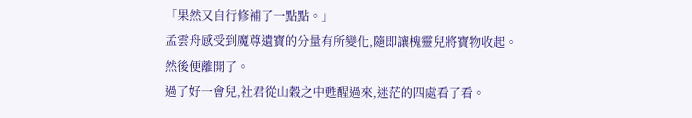「果然又自行修補了一點點。」
孟雲舟感受到魔尊遺寶的分量有所變化,隨即讓槐靈兒將寶物收起。
然後便離開了。
過了好一會兒,社君從山穀之中甦醒過來,迷茫的四處看了看。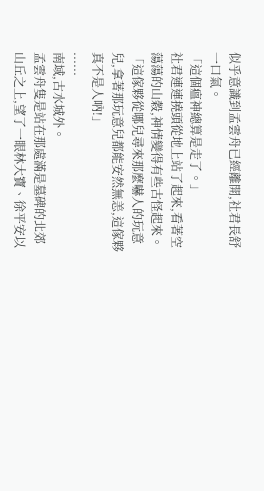似乎意識到孟雲舟已經離開,社君長舒一口氣。
「這個瘟神總算是走了。」
社君連連撓頭從地上站了起來,看著空蕩蕩的山穀,神情變得有些古怪起來。
「這傢夥從哪兒尋來那麼嚇人的玩意兒,拿著那玩意兒都能安然無恙,這傢夥真不是人吶!」
......
南域,古水城外。
孟雲舟隻是站在那處滿是墓碑的北郊山丘之上,望了一眼林大寶、徐平安以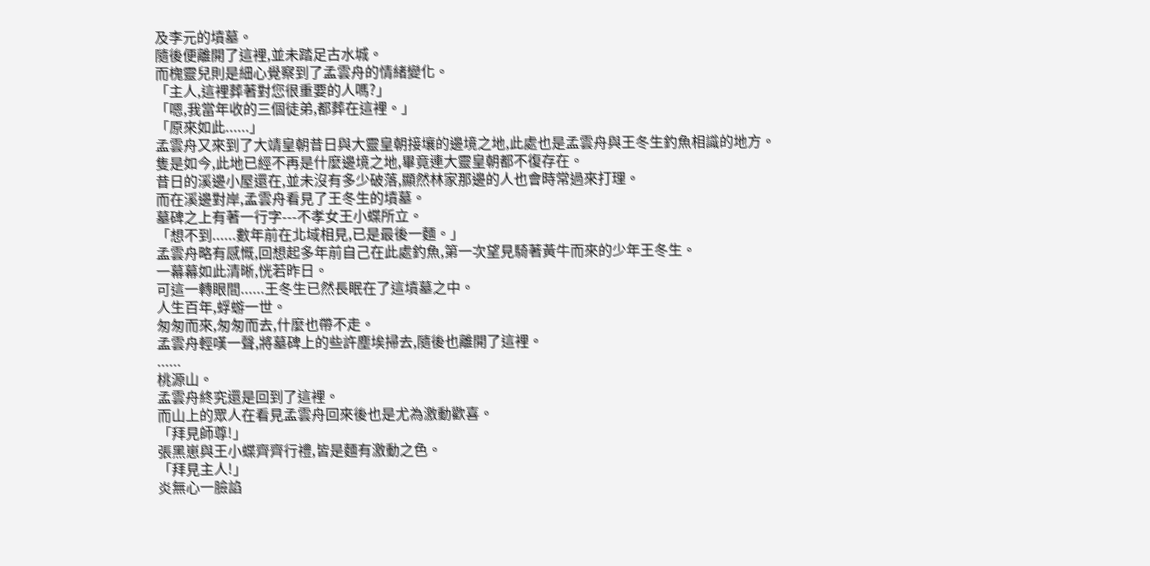及李元的墳墓。
隨後便離開了這裡,並未踏足古水城。
而槐靈兒則是細心覺察到了孟雲舟的情緒變化。
「主人,這裡葬著對您很重要的人嗎?」
「嗯,我當年收的三個徒弟,都葬在這裡。」
「原來如此......」
孟雲舟又來到了大靖皇朝昔日與大靈皇朝接壤的邊境之地,此處也是孟雲舟與王冬生釣魚相識的地方。
隻是如今,此地已經不再是什麼邊境之地,畢竟連大靈皇朝都不復存在。
昔日的溪邊小屋還在,並未沒有多少破落,顯然林家那邊的人也會時常過來打理。
而在溪邊對岸,孟雲舟看見了王冬生的墳墓。
墓碑之上有著一行字---不孝女王小蝶所立。
「想不到......數年前在北域相見,已是最後一麵。」
孟雲舟略有感慨,回想起多年前自己在此處釣魚,第一次望見騎著黃牛而來的少年王冬生。
一幕幕如此清晰,恍若昨日。
可這一轉眼間......王冬生已然長眠在了這墳墓之中。
人生百年,蜉蝣一世。
匆匆而來,匆匆而去,什麼也帶不走。
孟雲舟輕嘆一聲,將墓碑上的些許塵埃掃去,隨後也離開了這裡。
......
桃源山。
孟雲舟終究還是回到了這裡。
而山上的眾人在看見孟雲舟回來後也是尤為激動歡喜。
「拜見師尊!」
張黑崽與王小蝶齊齊行禮,皆是麵有激動之色。
「拜見主人!」
炎無心一臉諂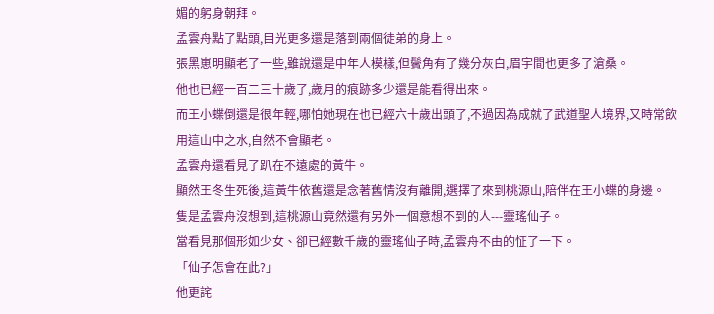媚的躬身朝拜。
孟雲舟點了點頭,目光更多還是落到兩個徒弟的身上。
張黑崽明顯老了一些,雖說還是中年人模樣,但鬢角有了幾分灰白,眉宇間也更多了滄桑。
他也已經一百二三十歲了,歲月的痕跡多少還是能看得出來。
而王小蝶倒還是很年輕,哪怕她現在也已經六十歲出頭了,不過因為成就了武道聖人境界,又時常飲用這山中之水,自然不會顯老。
孟雲舟還看見了趴在不遠處的黃牛。
顯然王冬生死後,這黃牛依舊還是念著舊情沒有離開,選擇了來到桃源山,陪伴在王小蝶的身邊。
隻是孟雲舟沒想到,這桃源山竟然還有另外一個意想不到的人---靈瑤仙子。
當看見那個形如少女、卻已經數千歲的靈瑤仙子時,孟雲舟不由的怔了一下。
「仙子怎會在此?」
他更詫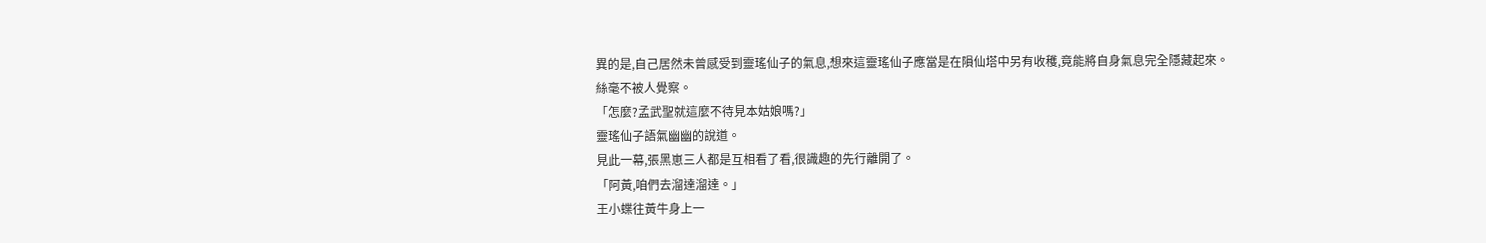異的是,自己居然未曾感受到靈瑤仙子的氣息,想來這靈瑤仙子應當是在隕仙塔中另有收穫,竟能將自身氣息完全隱藏起來。
絲毫不被人覺察。
「怎麼?孟武聖就這麼不待見本姑娘嗎?」
靈瑤仙子語氣幽幽的說道。
見此一幕,張黑崽三人都是互相看了看,很識趣的先行離開了。
「阿黃,咱們去溜達溜達。」
王小蝶往黃牛身上一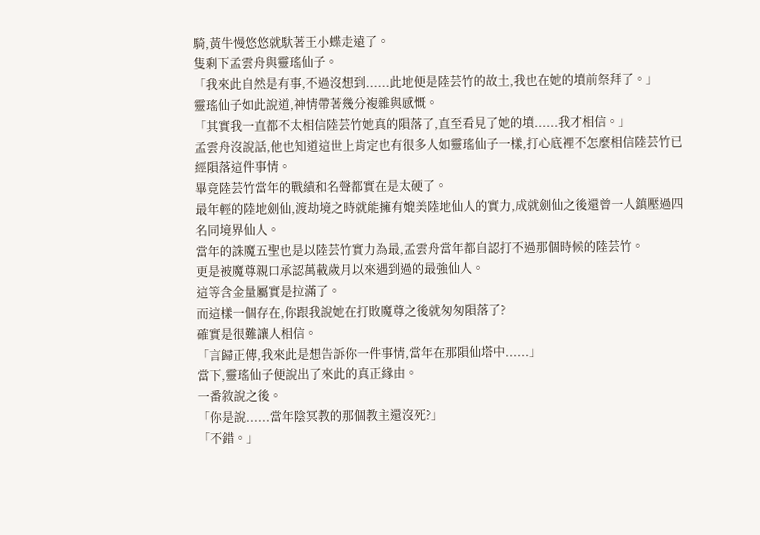騎,黃牛慢悠悠就馱著王小蝶走遠了。
隻剩下孟雲舟與靈瑤仙子。
「我來此自然是有事,不過沒想到......此地便是陸芸竹的故土,我也在她的墳前祭拜了。」
靈瑤仙子如此說道,神情帶著幾分複雜與感慨。
「其實我一直都不太相信陸芸竹她真的隕落了,直至看見了她的墳......我才相信。」
孟雲舟沒說話,他也知道這世上肯定也有很多人如靈瑤仙子一樣,打心底裡不怎麼相信陸芸竹已經隕落這件事情。
畢竟陸芸竹當年的戰績和名聲都實在是太硬了。
最年輕的陸地劍仙,渡劫境之時就能擁有媲美陸地仙人的實力,成就劍仙之後還曾一人鎮壓過四名同境界仙人。
當年的誅魔五聖也是以陸芸竹實力為最,孟雲舟當年都自認打不過那個時候的陸芸竹。
更是被魔尊親口承認萬載歲月以來遇到過的最強仙人。
這等含金量屬實是拉滿了。
而這樣一個存在,你跟我說她在打敗魔尊之後就匆匆隕落了?
確實是很難讓人相信。
「言歸正傳,我來此是想告訴你一件事情,當年在那隕仙塔中......」
當下,靈瑤仙子便說出了來此的真正緣由。
一番敘說之後。
「你是說......當年陰冥教的那個教主還沒死?」
「不錯。」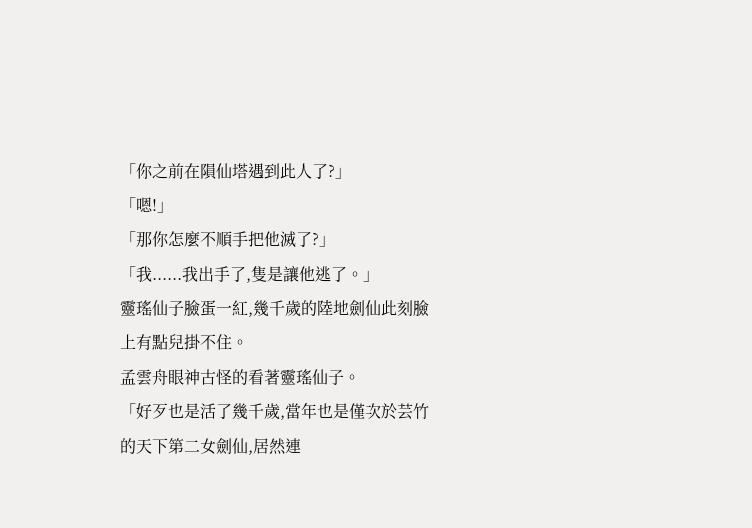「你之前在隕仙塔遇到此人了?」
「嗯!」
「那你怎麼不順手把他滅了?」
「我......我出手了,隻是讓他逃了。」
靈瑤仙子臉蛋一紅,幾千歲的陸地劍仙此刻臉上有點兒掛不住。
孟雲舟眼神古怪的看著靈瑤仙子。
「好歹也是活了幾千歲,當年也是僅次於芸竹的天下第二女劍仙,居然連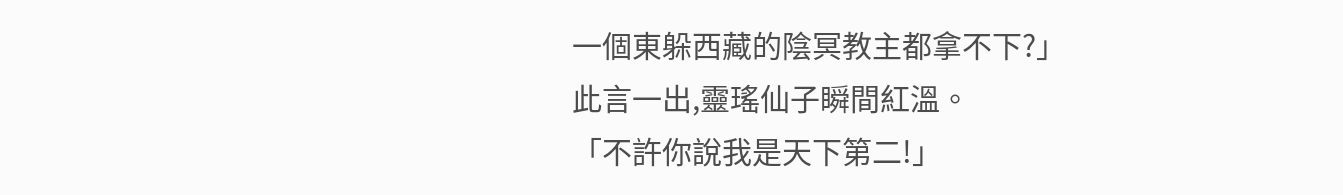一個東躲西藏的陰冥教主都拿不下?」
此言一出,靈瑤仙子瞬間紅溫。
「不許你說我是天下第二!」